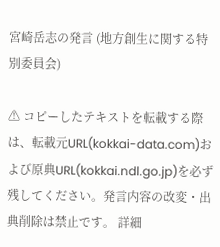宮崎岳志の発言 (地方創生に関する特別委員会)

⚠ コピーしたテキストを転載する際は、転載元URL(kokkai-data.com)および原典URL(kokkai.ndl.go.jp)を必ず残してください。発言内容の改変・出典削除は禁止です。 詳細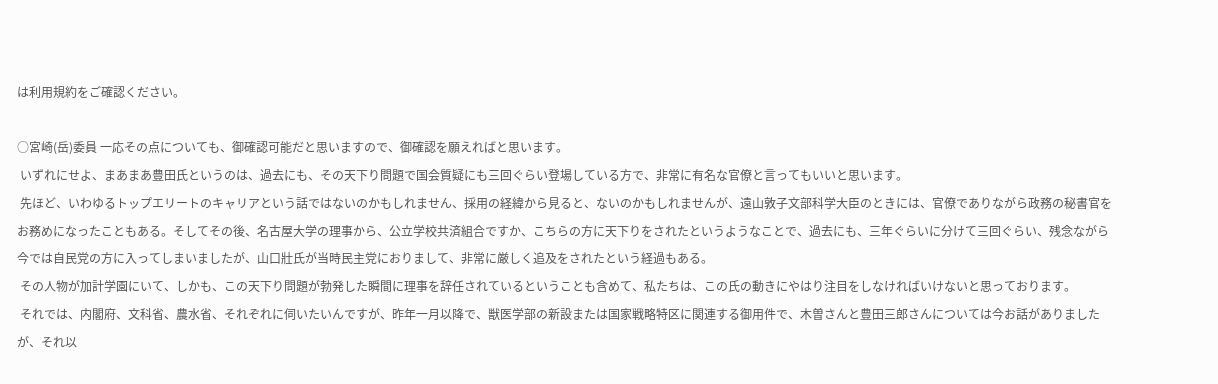は利用規約をご確認ください。

○宮崎(岳)委員 一応その点についても、御確認可能だと思いますので、御確認を願えればと思います。
 いずれにせよ、まあまあ豊田氏というのは、過去にも、その天下り問題で国会質疑にも三回ぐらい登場している方で、非常に有名な官僚と言ってもいいと思います。
 先ほど、いわゆるトップエリートのキャリアという話ではないのかもしれません、採用の経緯から見ると、ないのかもしれませんが、遠山敦子文部科学大臣のときには、官僚でありながら政務の秘書官をお務めになったこともある。そしてその後、名古屋大学の理事から、公立学校共済組合ですか、こちらの方に天下りをされたというようなことで、過去にも、三年ぐらいに分けて三回ぐらい、残念ながら今では自民党の方に入ってしまいましたが、山口壯氏が当時民主党におりまして、非常に厳しく追及をされたという経過もある。
 その人物が加計学園にいて、しかも、この天下り問題が勃発した瞬間に理事を辞任されているということも含めて、私たちは、この氏の動きにやはり注目をしなければいけないと思っております。
 それでは、内閣府、文科省、農水省、それぞれに伺いたいんですが、昨年一月以降で、獣医学部の新設または国家戦略特区に関連する御用件で、木曽さんと豊田三郎さんについては今お話がありましたが、それ以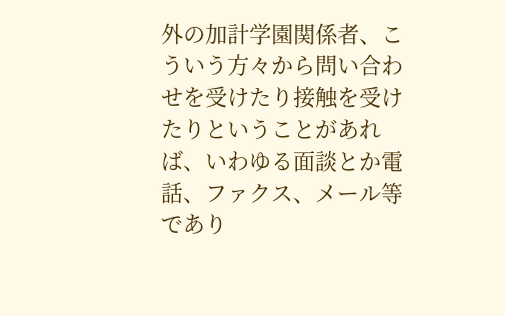外の加計学園関係者、こういう方々から問い合わせを受けたり接触を受けたりということがあれば、いわゆる面談とか電話、ファクス、メール等であり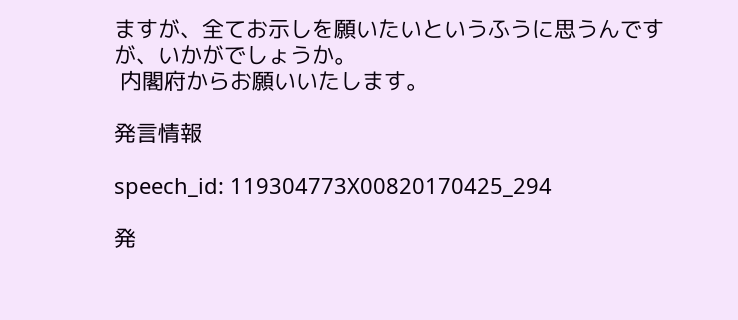ますが、全てお示しを願いたいというふうに思うんですが、いかがでしょうか。
 内閣府からお願いいたします。

発言情報

speech_id: 119304773X00820170425_294

発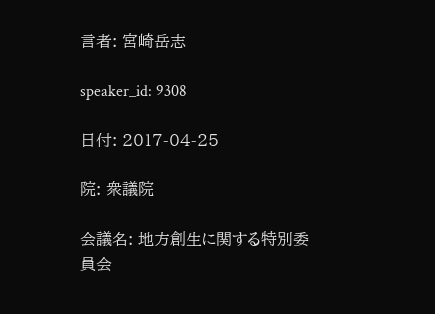言者: 宮崎岳志

speaker_id: 9308

日付: 2017-04-25

院: 衆議院

会議名: 地方創生に関する特別委員会